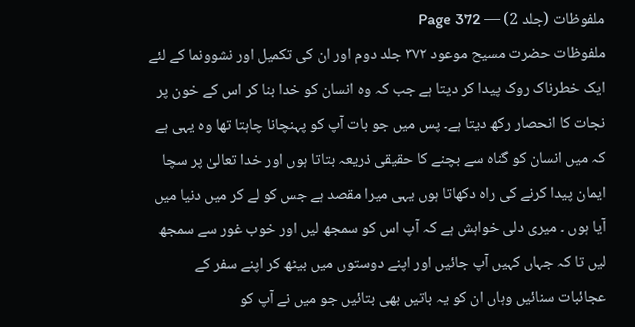ملفوظات (جلد 2) — Page 372
ملفوظات حضرت مسیح موعود ۳۷۲ جلد دوم اور ان کی تکمیل اور نشوونما کے لئے ایک خطرناک روک پیدا کر دیتا ہے جب کہ وہ انسان کو خدا بنا کر اس کے خون پر نجات کا انحصار رکھ دیتا ہے۔ پس میں جو بات آپ کو پہنچانا چاہتا تھا وہ یہی ہے کہ میں انسان کو گناہ سے بچنے کا حقیقی ذریعہ بتاتا ہوں اور خدا تعالیٰ پر سچا ایمان پیدا کرنے کی راہ دکھاتا ہوں یہی میرا مقصد ہے جس کو لے کر میں دنیا میں آیا ہوں ۔ میری دلی خواہش ہے کہ آپ اس کو سمجھ لیں اور خوب غور سے سمجھ لیں تا کہ جہاں کہیں آپ جائیں اور اپنے دوستوں میں بیٹھ کر اپنے سفر کے عجائبات سنائیں وہاں ان کو یہ باتیں بھی بتائیں جو میں نے آپ کو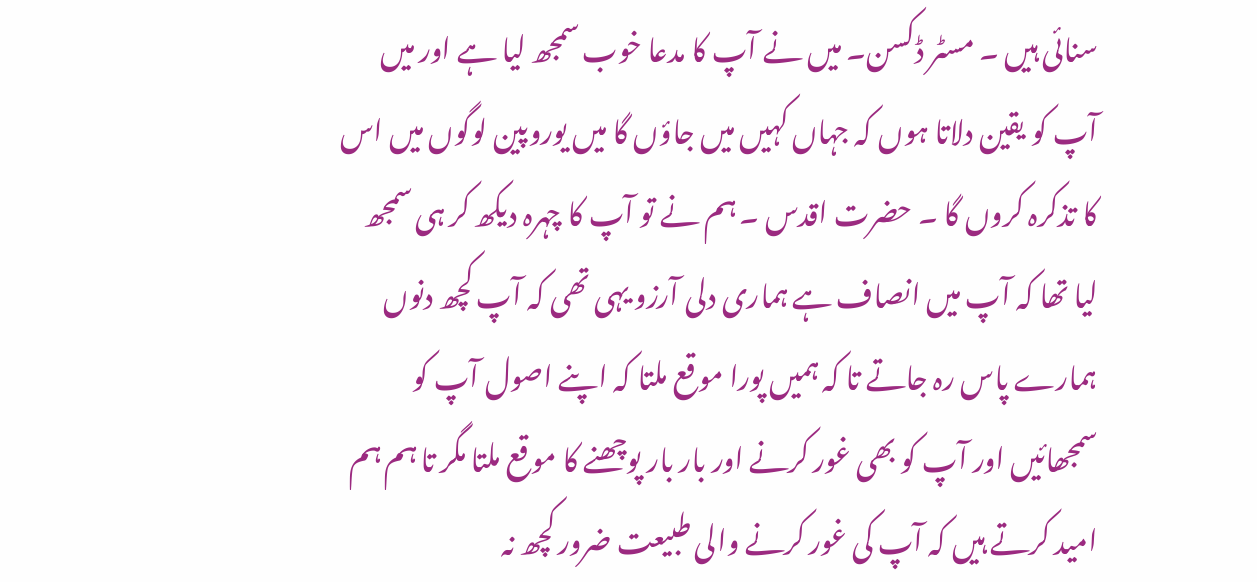سنائی ہیں ۔ مسٹر ڈکسن۔ میں نے آپ کا مدعا خوب سمجھ لیا ہے اور میں آپ کو یقین دلاتا ہوں کہ جہاں کہیں میں جاؤں گا میں یوروپین لوگوں میں اس کا تذکرہ کروں گا ۔ حضرت اقدس ۔ ہم نے تو آپ کا چہرہ دیکھ کر ہی سمجھ لیا تھا کہ آپ میں انصاف ہے ہماری دلی آرزو یہی تھی کہ آپ کچھ دنوں ہمارے پاس رہ جاتے تا کہ ہمیں پورا موقع ملتا کہ اپنے اصول آپ کو سمجھائیں اور آپ کو بھی غور کرنے اور بار بار پوچھنے کا موقع ملتا مگر تا ہم ہم امید کرتے ہیں کہ آپ کی غور کرنے والی طبیعت ضرور کچھ نہ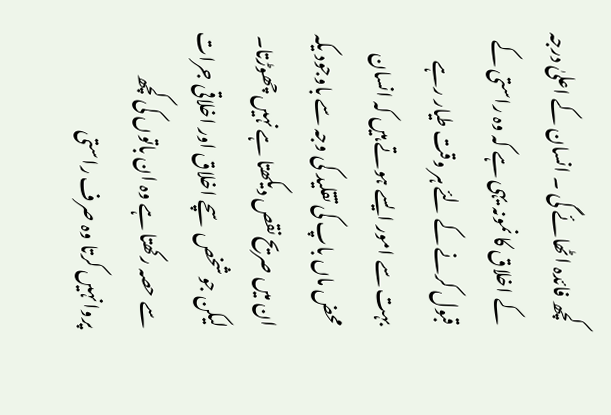کچھ فائدہ اٹھائے گی ۔ انسان کے اعلیٰ درجہ کے اخلاق کا نمونہ یہی ہے کہ وہ راستی کے قبول کرنے کے لئے ہر وقت طیار رہے بہت سے امور ایسے ہوتے ہیں کہ انسان محض ماں باپ کی تقلید کی وجہ سے باوجود یکہ ان میں صریح نقص دیکھتا ہے نہیں چھوڑتا۔ لیکن جو شخص سچے اخلاق اور اخلاقی جرات سے حصہ رکھتا ہے وہ ان باتوں کی کچھ پروانہیں کرتا وہ صرف راستی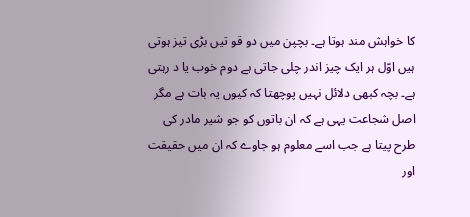کا خواہش مند ہوتا ہے۔ بچپن میں دو قو تیں بڑی تیز ہوتی ہیں اوّل ہر ایک چیز اندر چلی جاتی ہے دوم خوب یا د رہتی ہے۔ بچہ کبھی دلائل نہیں پوچھتا کہ کیوں یہ بات ہے مگر اصل شجاعت یہی ہے کہ ان باتوں کو جو شیر مادر کی طرح پیتا ہے جب اسے معلوم ہو جاوے کہ ان میں حقیقت اور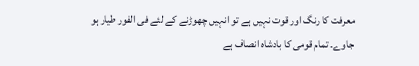معرفت کا رنگ اور قوت نہیں ہے تو انہیں چھوڑنے کے لئے فی الفور طیار ہو جاوے۔ تمام قومی کا بادشاہ انصاف ہے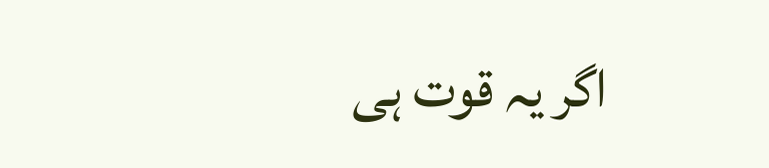اگر یہ قوت ہی